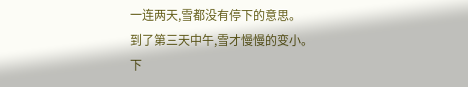一连两天,雪都没有停下的意思。
到了第三天中午,雪才慢慢的变小。
下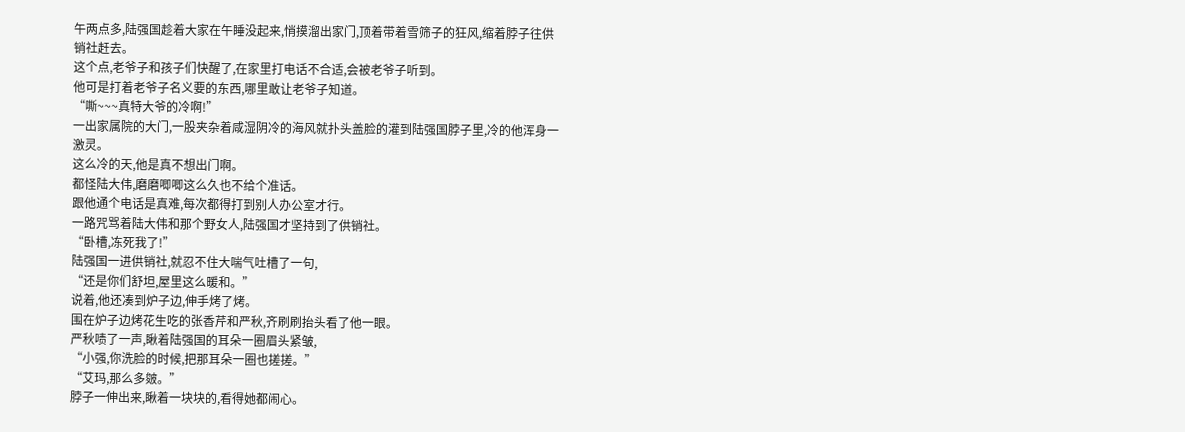午两点多,陆强国趁着大家在午睡没起来,悄摸溜出家门,顶着带着雪筛子的狂风,缩着脖子往供销社赶去。
这个点,老爷子和孩子们快醒了,在家里打电话不合适,会被老爷子听到。
他可是打着老爷子名义要的东西,哪里敢让老爷子知道。
“嘶~~~真特大爷的冷啊!”
一出家属院的大门,一股夹杂着咸湿阴冷的海风就扑头盖脸的灌到陆强国脖子里,冷的他浑身一激灵。
这么冷的天,他是真不想出门啊。
都怪陆大伟,磨磨唧唧这么久也不给个准话。
跟他通个电话是真难,每次都得打到别人办公室才行。
一路咒骂着陆大伟和那个野女人,陆强国才坚持到了供销社。
“卧槽,冻死我了!”
陆强国一进供销社,就忍不住大喘气吐槽了一句,
“还是你们舒坦,屋里这么暖和。”
说着,他还凑到炉子边,伸手烤了烤。
围在炉子边烤花生吃的张香芹和严秋,齐刷刷抬头看了他一眼。
严秋啧了一声,瞅着陆强国的耳朵一圈眉头紧皱,
“小强,你洗脸的时候,把那耳朵一圈也搓搓。”
“艾玛,那么多皴。”
脖子一伸出来,瞅着一块块的,看得她都闹心。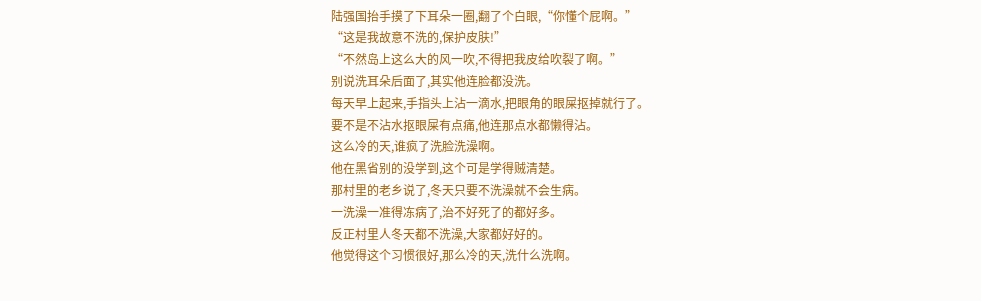陆强国抬手摸了下耳朵一圈,翻了个白眼,“你懂个屁啊。”
“这是我故意不洗的,保护皮肤!”
“不然岛上这么大的风一吹,不得把我皮给吹裂了啊。”
别说洗耳朵后面了,其实他连脸都没洗。
每天早上起来,手指头上沾一滴水,把眼角的眼屎抠掉就行了。
要不是不沾水抠眼屎有点痛,他连那点水都懒得沾。
这么冷的天,谁疯了洗脸洗澡啊。
他在黑省别的没学到,这个可是学得贼清楚。
那村里的老乡说了,冬天只要不洗澡就不会生病。
一洗澡一准得冻病了,治不好死了的都好多。
反正村里人冬天都不洗澡,大家都好好的。
他觉得这个习惯很好,那么冷的天,洗什么洗啊。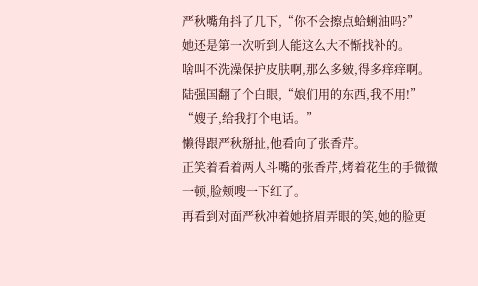严秋嘴角抖了几下,“你不会擦点蛤蜊油吗?”
她还是第一次听到人能这么大不惭找补的。
啥叫不洗澡保护皮肤啊,那么多皴,得多痒痒啊。
陆强国翻了个白眼,“娘们用的东西,我不用!”
“嫂子,给我打个电话。”
懒得跟严秋掰扯,他看向了张香芹。
正笑着看着两人斗嘴的张香芹,烤着花生的手微微一顿,脸颊嗖一下红了。
再看到对面严秋冲着她挤眉弄眼的笑,她的脸更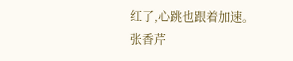红了,心跳也跟着加速。
张香芹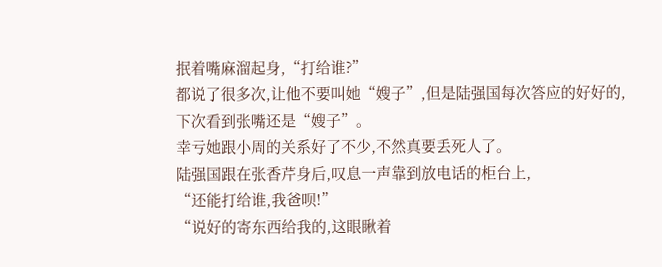抿着嘴麻溜起身,“打给谁?”
都说了很多次,让他不要叫她“嫂子”,但是陆强国每次答应的好好的,下次看到张嘴还是“嫂子”。
幸亏她跟小周的关系好了不少,不然真要丢死人了。
陆强国跟在张香芹身后,叹息一声靠到放电话的柜台上,
“还能打给谁,我爸呗!”
“说好的寄东西给我的,这眼瞅着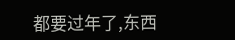都要过年了,东西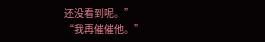还没看到呢。”
“我再催催他。”